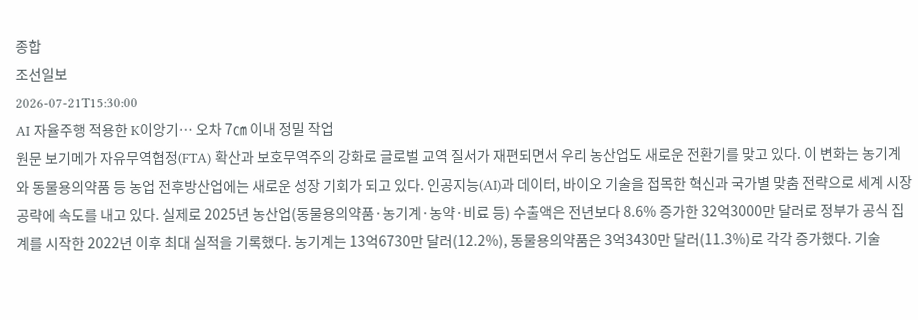종합
조선일보
2026-07-21T15:30:00
AI 자율주행 적용한 K이앙기… 오차 7㎝ 이내 정밀 작업
원문 보기메가 자유무역협정(FTA) 확산과 보호무역주의 강화로 글로벌 교역 질서가 재편되면서 우리 농산업도 새로운 전환기를 맞고 있다. 이 변화는 농기계와 동물용의약품 등 농업 전후방산업에는 새로운 성장 기회가 되고 있다. 인공지능(AI)과 데이터, 바이오 기술을 접목한 혁신과 국가별 맞춤 전략으로 세계 시장 공략에 속도를 내고 있다. 실제로 2025년 농산업(동물용의약품·농기계·농약·비료 등) 수출액은 전년보다 8.6% 증가한 32억3000만 달러로 정부가 공식 집계를 시작한 2022년 이후 최대 실적을 기록했다. 농기계는 13억6730만 달러(12.2%), 동물용의약품은 3억3430만 달러(11.3%)로 각각 증가했다. 기술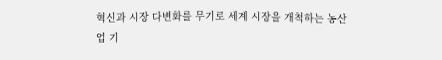혁신과 시장 다변화를 무기로 세계 시장을 개척하는 농산업 기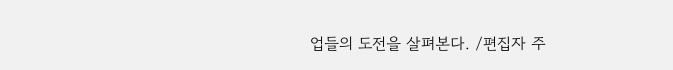업들의 도전을 살펴본다. /편집자 주